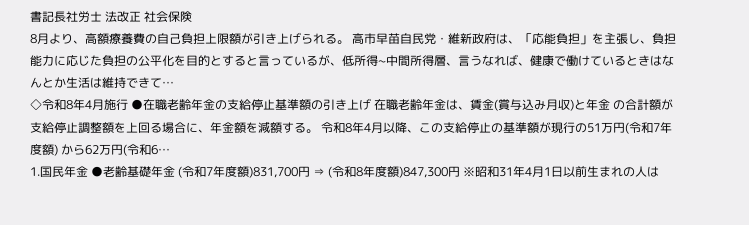書記長社労士 法改正 社会保険
8月より、高額療養費の自己負担上限額が引き上げられる。 高市早苗自民党・維新政府は、「応能負担」を主張し、負担能力に応じた負担の公平化を目的とすると言っているが、低所得~中間所得層、言うなれば、健康で働けているときはなんとか生活は維持できて…
◇令和8年4月施行 ●在職老齢年金の支給停止基準額の引き上げ 在職老齢年金は、賃金(賞与込み月収)と年金 の合計額が支給停止調整額を上回る場合に、年金額を減額する。 令和8年4月以降、この支給停止の基準額が現行の51万円(令和7年度額) から62万円(令和6…
1.国民年金 ●老齢基礎年金 (令和7年度額)831,700円 ⇒ (令和8年度額)847,300円 ※昭和31年4月1日以前生まれの人は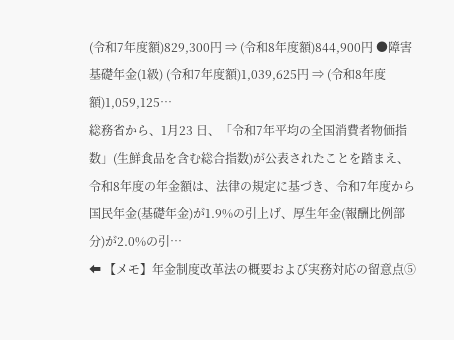(令和7年度額)829,300円 ⇒ (令和8年度額)844,900円 ●障害基礎年金(1級) (令和7年度額)1,039,625円 ⇒ (令和8年度額)1,059,125…
総務省から、1月23 日、「令和7年平均の全国消費者物価指数」(生鮮食品を含む総合指数)が公表されたことを踏まえ、令和8年度の年金額は、法律の規定に基づき、令和7年度から国民年金(基礎年金)が1.9%の引上げ、厚生年金(報酬比例部分)が2.0%の引…
⬅ 【メモ】年金制度改革法の概要および実務対応の留意点⑤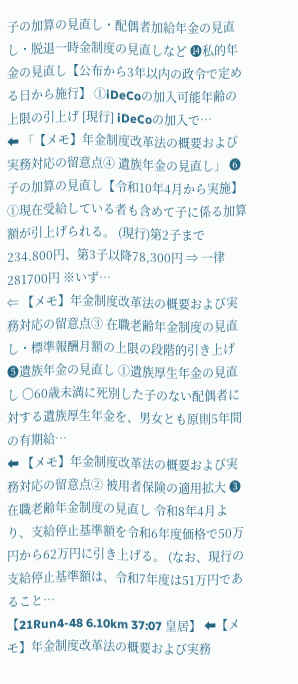子の加算の見直し・配偶者加給年金の見直し・脱退一時金制度の見直しなど ⓮私的年金の見直し【公布から3年以内の政令で定める日から施行】 ①iDeCoの加入可能年齢の上限の引上げ [現行] iDeCoの加入で…
⬅ 「【メモ】年金制度改革法の概要および実務対応の留意点④ 遺族年金の見直し」 ❻子の加算の見直し【令和10年4月から実施】 ①現在受給している者も含めて子に係る加算額が引上げられる。 (現行)第2子まで234.800円、第3子以降78,300円 ⇒ 一律281700円 ※いず…
⇐ 【メモ】年金制度改革法の概要および実務対応の留意点③ 在職老齢年金制度の見直し・標準報酬月額の上限の段階的引き上げ ❺遺族年金の見直し ①遺族厚生年金の見直し 〇60歳未満に死別した子のない配偶者に対する遺族厚生年金を、男女とも原則5年間の有期給…
⬅ 【メモ】年金制度改革法の概要および実務対応の留意点② 被用者保険の適用拡大 ❸在職老齢年金制度の見直し 令和8年4月より、支給停止基準額を令和6年度価格で50万円から62万円に引き上げる。 (なお、現行の支給停止基準額は、令和7年度は51万円であること…
【21Run4-48 6.10km 37:07 皇居】 ⬅【メモ】年金制度改革法の概要および実務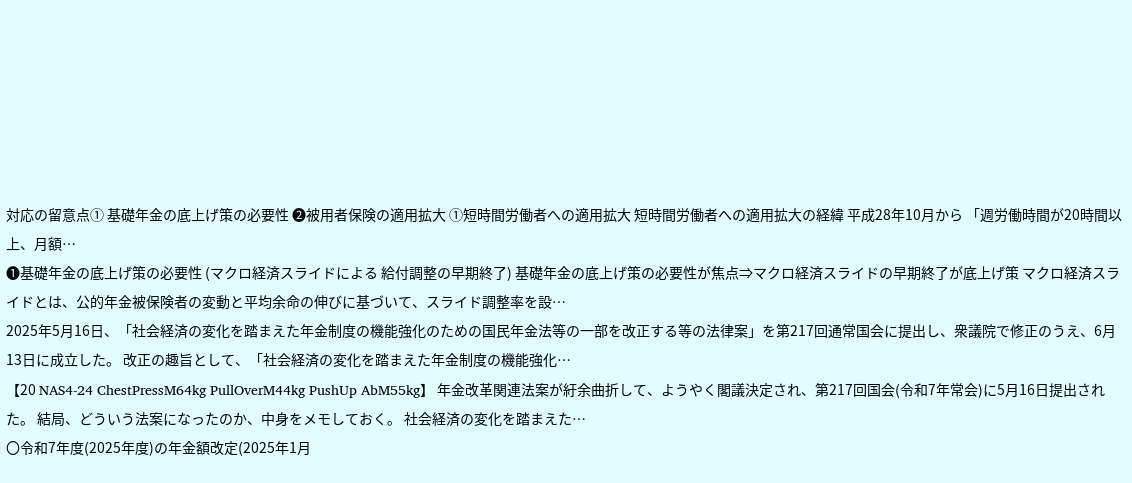対応の留意点① 基礎年金の底上げ策の必要性 ❷被用者保険の適用拡大 ①短時間労働者への適用拡大 短時間労働者への適用拡大の経緯 平成28年10月から 「週労働時間が20時間以上、月額…
❶基礎年金の底上げ策の必要性 (マクロ経済スライドによる 給付調整の早期終了) 基礎年金の底上げ策の必要性が焦点⇒マクロ経済スライドの早期終了が底上げ策 マクロ経済スライドとは、公的年金被保険者の変動と平均余命の伸びに基づいて、スライド調整率を設…
2025年5月16日、「社会経済の変化を踏まえた年金制度の機能強化のための国民年金法等の一部を改正する等の法律案」を第217回通常国会に提出し、衆議院で修正のうえ、6月13日に成立した。 改正の趣旨として、「社会経済の変化を踏まえた年金制度の機能強化…
【20 NAS4-24 ChestPressM64kg PullOverM44kg PushUp AbM55kg】 年金改革関連法案が紆余曲折して、ようやく閣議決定され、第217回国会(令和7年常会)に5月16日提出された。 結局、どういう法案になったのか、中身をメモしておく。 社会経済の変化を踏まえた…
〇令和7年度(2025年度)の年金額改定(2025年1月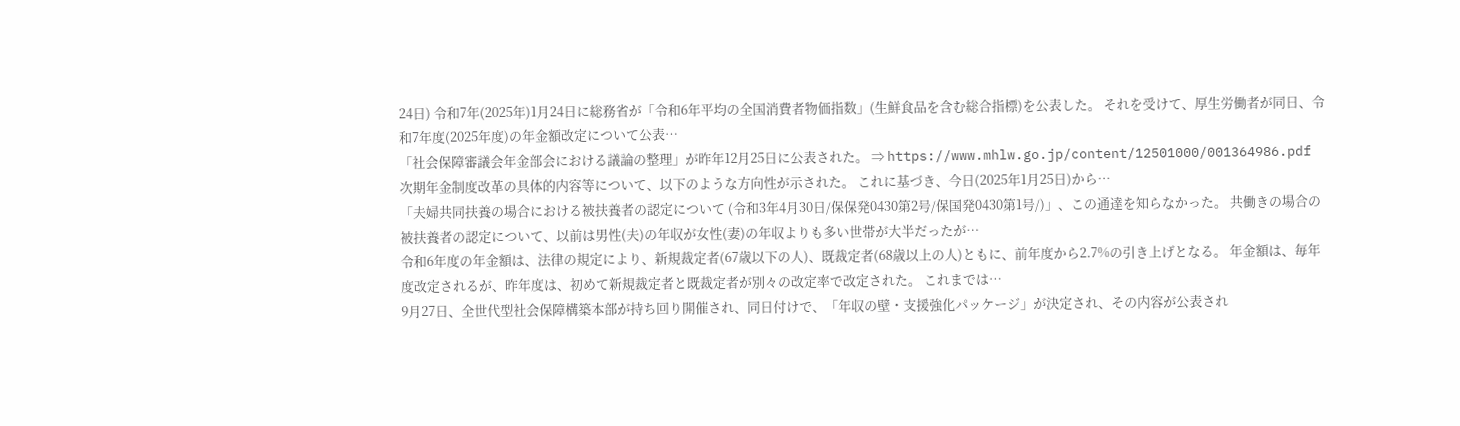24日) 令和7年(2025年)1月24日に総務省が「令和6年平均の全国消費者物価指数」(生鮮食品を含む総合指標)を公表した。 それを受けて、厚生労働者が同日、令和7年度(2025年度)の年金額改定について公表…
「社会保障審議会年金部会における議論の整理」が昨年12月25日に公表された。 ⇒ https://www.mhlw.go.jp/content/12501000/001364986.pdf 次期年金制度改革の具体的内容等について、以下のような方向性が示された。 これに基づき、今日(2025年1月25日)から…
「夫婦共同扶養の場合における被扶養者の認定について (令和3年4月30日/保保発0430第2号/保国発0430第1号/)」、この通達を知らなかった。 共働きの場合の被扶養者の認定について、以前は男性(夫)の年収が女性(妻)の年収よりも多い世帯が大半だったが…
令和6年度の年金額は、法律の規定により、新規裁定者(67歳以下の人)、既裁定者(68歳以上の人)ともに、前年度から2.7%の引き上げとなる。 年金額は、毎年度改定されるが、昨年度は、初めて新規裁定者と既裁定者が別々の改定率で改定された。 これまでは…
9月27日、全世代型社会保障構築本部が持ち回り開催され、同日付けで、「年収の壁・支援強化パッケージ」が決定され、その内容が公表され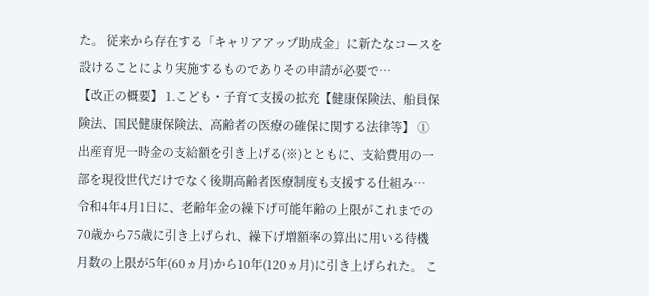た。 従来から存在する「キャリアアップ助成金」に新たなコースを設けることにより実施するものでありその申請が必要で…
【改正の概要】 1.こども・子育て支援の拡充【健康保険法、船員保険法、国民健康保険法、高齢者の医療の確保に関する法律等】 ① 出産育児一時金の支給額を引き上げる(※)とともに、支給費用の一部を現役世代だけでなく後期高齢者医療制度も支援する仕組み…
令和4年4月1日に、老齢年金の繰下げ可能年齢の上限がこれまでの70歳から75歳に引き上げられ、繰下げ増額率の算出に用いる待機月数の上限が5年(60ヵ月)から10年(120ヵ月)に引き上げられた。 こ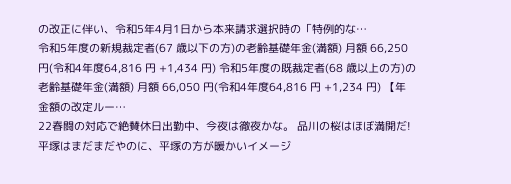の改正に伴い、令和5年4月1日から本来請求選択時の「特例的な…
令和5年度の新規裁定者(67 歳以下の方)の老齢基礎年金(満額) 月額 66,250 円(令和4年度64,816 円 +1,434 円) 令和5年度の既裁定者(68 歳以上の方)の老齢基礎年金(満額) 月額 66,050 円(令和4年度64,816 円 +1,234 円) 【年金額の改定ルー…
22春闘の対応で絶賛休日出勤中、今夜は徹夜かな。 品川の桜はほぼ満開だ! 平塚はまだまだやのに、平塚の方が暖かいイメージ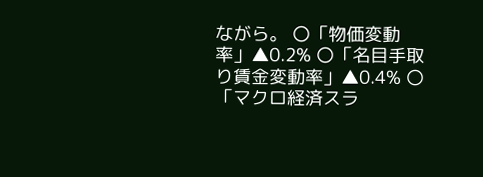ながら。 〇「物価変動率」▲0.2% 〇「名目手取り賃金変動率」▲0.4% 〇「マクロ経済スラ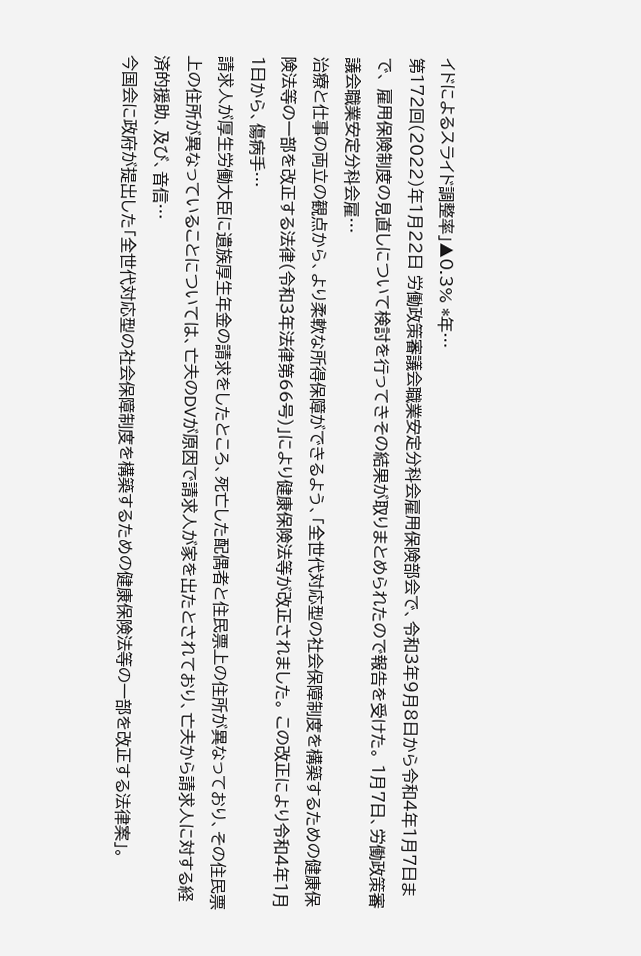イドによるスライド調整率」▲0.3% *年…
第172回(2022)年1月22日 労働政策審議会職業安定分科会雇用保険部会で、令和3年9月8日から令和4年1月7日まで、 雇用保険制度の見直しについて検討を行ってきその結果が取りまとめられたので報告を受けた。 1月7日、労働政策審議会職業安定分科会雇…
治療と仕事の両立の観点から、より柔軟な所得保障ができるよう、「全世代対応型の社会保障制度を構築するための健康保険法等の一部を改正する法律(令和3年法律第66号)」により健康保険法等が改正されました。 この改正により令和4年1月1日から、傷病手…
請求人が厚生労働大臣に遺族厚生年金の請求をしたところ、死亡した配偶者と住民票上の住所が異なっており、その住民票上の住所が異なっていることについては、亡夫のDVが原因で請求人が家を出たとされており、亡夫から請求人に対する経済的援助、及び、音信…
今国会に政府が提出した「全世代対応型の社会保障制度を構築するための健康保険法等の一部を改正する法律案」。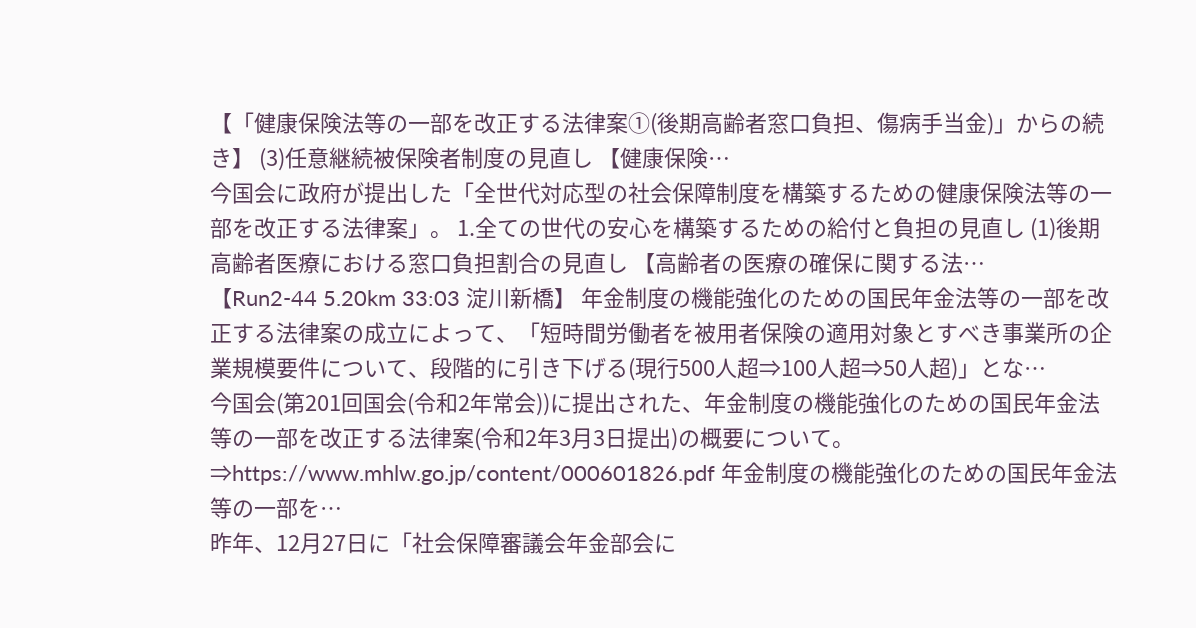【「健康保険法等の一部を改正する法律案①(後期高齢者窓口負担、傷病手当金)」からの続き】 (3)任意継続被保険者制度の見直し 【健康保険…
今国会に政府が提出した「全世代対応型の社会保障制度を構築するための健康保険法等の一部を改正する法律案」。 1.全ての世代の安心を構築するための給付と負担の見直し (1)後期高齢者医療における窓口負担割合の見直し 【高齢者の医療の確保に関する法…
【Run2-44 5.20km 33:03 淀川新橋】 年金制度の機能強化のための国民年金法等の一部を改正する法律案の成立によって、「短時間労働者を被用者保険の適用対象とすべき事業所の企業規模要件について、段階的に引き下げる(現行500人超⇒100人超⇒50人超)」とな…
今国会(第201回国会(令和2年常会))に提出された、年金制度の機能強化のための国民年金法等の一部を改正する法律案(令和2年3月3日提出)の概要について。⇒https://www.mhlw.go.jp/content/000601826.pdf 年金制度の機能強化のための国民年金法等の一部を…
昨年、12月27日に「社会保障審議会年金部会に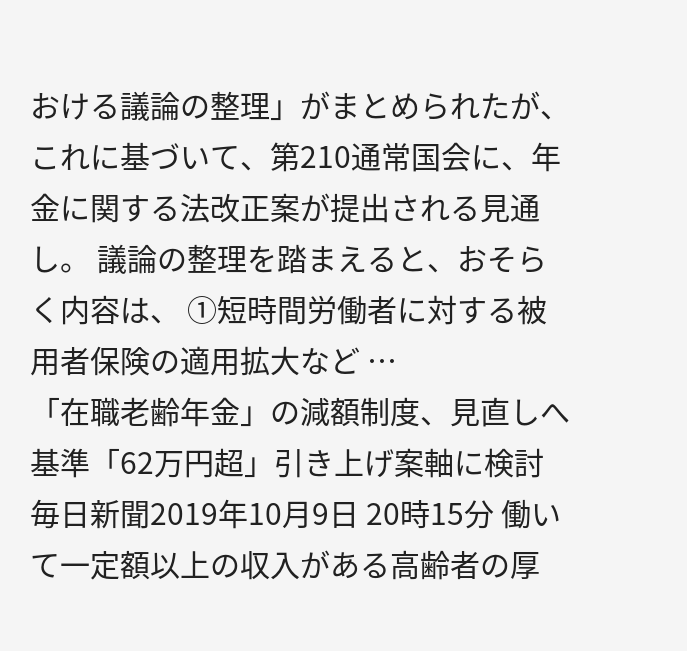おける議論の整理」がまとめられたが、これに基づいて、第210通常国会に、年金に関する法改正案が提出される見通し。 議論の整理を踏まえると、おそらく内容は、 ①短時間労働者に対する被用者保険の適用拡大など …
「在職老齢年金」の減額制度、見直しへ 基準「62万円超」引き上げ案軸に検討 毎日新聞2019年10月9日 20時15分 働いて一定額以上の収入がある高齢者の厚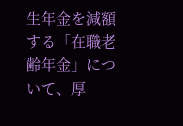生年金を減額する「在職老齢年金」について、厚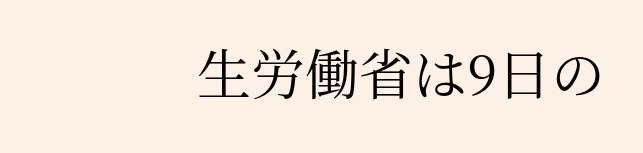生労働省は9日の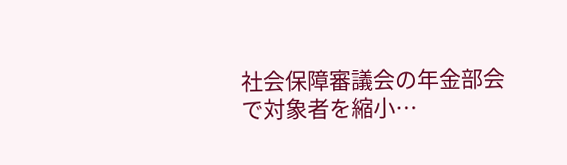社会保障審議会の年金部会で対象者を縮小…